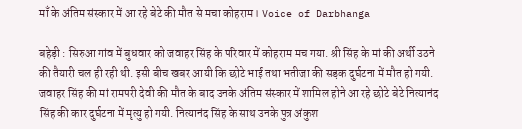माँ के अंतिम संस्कार में आ रहे बेटे की मौत से मचा कोहराम। Voice of Darbhanga

बहेड़ी : सिरुआ गांव में बुधवार को जवाहर सिंह के परिवार में कोहराम मच गया. श्री सिंह के मां की अर्थी उठने की तैयारी चल ही रही थी. इसी बीच खबर आयी कि छोटे भाई तथा भतीजा की सड़क दुर्घटना में मौत हो गयी. जवाहर सिंह की मां रामपरी देवी की मौत के बाद उनके अंतिम संस्कार में शामिल होने आ रहे छोटे बेटे नित्यानंद सिंह की कार दुर्घटना में मृत्यु हो गयी. नित्यानंद सिंह के साथ उनके पुत्र अंकुश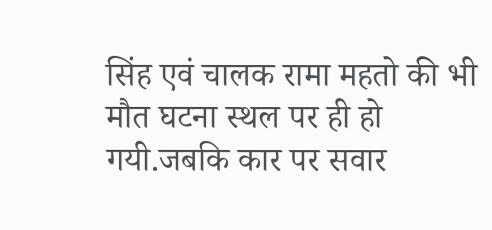सिंह एवं चालक रामा महतो की भी मौत घटना स्थल पर ही हो गयी.जबकि कार पर सवार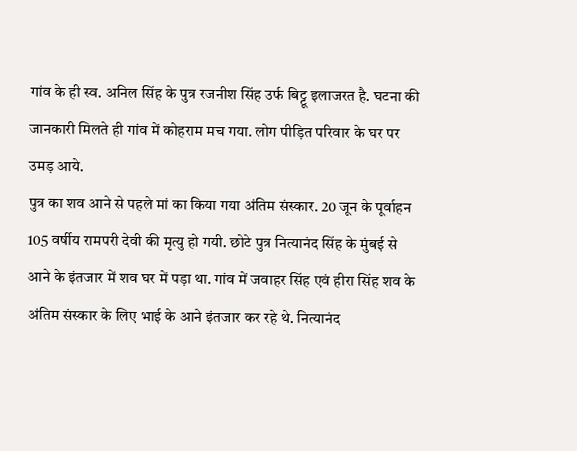गांव के ही स्व. अनिल सिंह के पुत्र रजनीश सिंह उर्फ बिट्टू इलाजरत है. घटना की जानकारी मिलते ही गांव में कोहराम मच गया. लोग पीड़ित परिवार के घर पर उमड़ आये.
पुत्र का शव आने से पहले मां का किया गया अंतिम संस्कार. 20 जून के पूर्वाहन 105 वर्षीय रामपरी देवी की मृत्यु हो गयी. छोटे पुत्र नित्यानंद सिंह के मुंबई से आने के इंतजार में शव घर में पड़ा था. गांव में जवाहर सिंह एवं हीरा सिंह शव के अंतिम संस्कार के लिए भाई के आने इंतजार कर रहे थे. नित्यानंद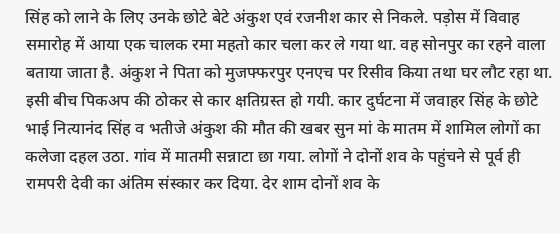सिंह को लाने के लिए उनके छोटे बेटे अंकुश एवं रजनीश कार से निकले. पड़ोस में विवाह समारोह में आया एक चालक रमा महतो कार चला कर ले गया था. वह सोनपुर का रहने वाला बताया जाता है. अंकुश ने पिता को मुजफ्फरपुर एनएच पर रिसीव किया तथा घर लौट रहा था. इसी बीच पिकअप की ठोकर से कार क्षतिग्रस्त हो गयी. कार दुर्घटना में जवाहर सिंह के छोटे भाई नित्यानंद सिंह व भतीजे अंकुश की मौत की खबर सुन मां के मातम में शामिल लोगों का कलेजा दहल उठा. गांव में मातमी सन्नाटा छा गया. लोगों ने दोनों शव के पहुंचने से पूर्व ही रामपरी देवी का अंतिम संस्कार कर दिया. देर शाम दोनों शव के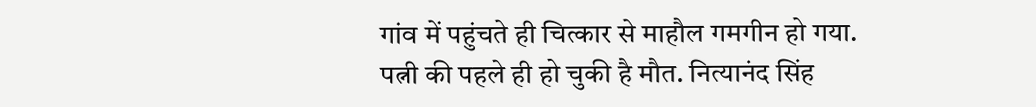गांव में पहुंचते ही चित्कार से माहौल गमगीन हो गया.
पत्नी की पहले ही हो चुकी है मौत. नित्यानंद सिंह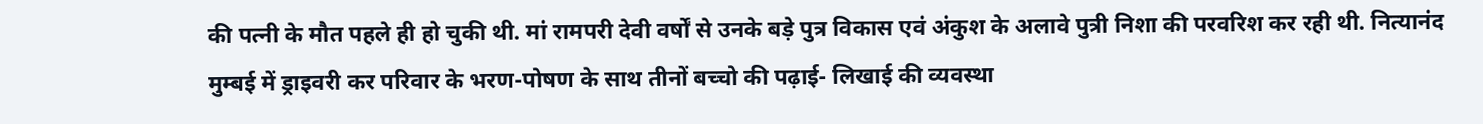की पत्नी के मौत पहले ही हो चुकी थी. मां रामपरी देवी वर्षों से उनके बड़े पुत्र विकास एवं अंकुश के अलावे पुत्री निशा की परवरिश कर रही थी. नित्यानंद मुम्बई में ड्राइवरी कर परिवार के भरण-पोषण के साथ तीनों बच्चो की पढ़ाई- लिखाई की व्यवस्था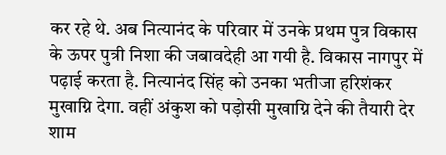कर रहे थे. अब नित्यानंद के परिवार में उनके प्रथम पुत्र विकास के ऊपर पुत्री निशा की जबावदेही आ गयी है. विकास नागपुर में पढ़ाई करता है. नित्यानंद सिंह को उनका भतीजा हरिशंकर मुखाग्नि देगा. वहीं अंकुश को पड़ोसी मुखाग्नि देने की तैयारी देर शाम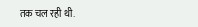तक चल रही थी.